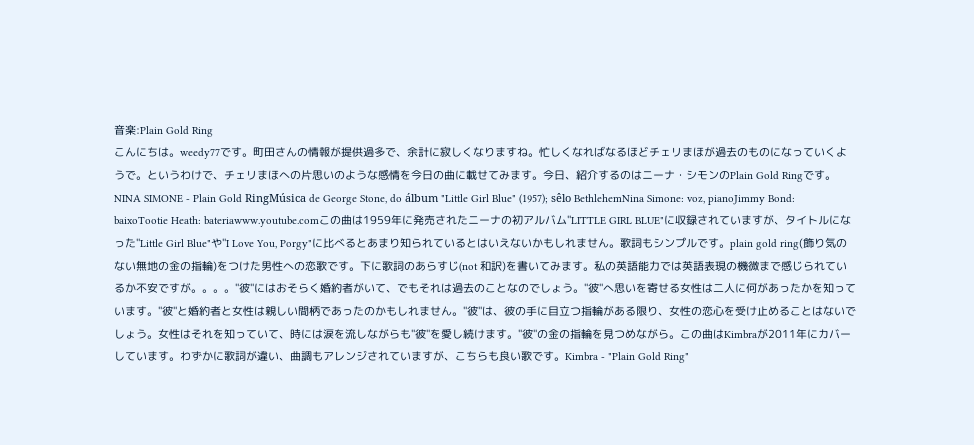音楽:Plain Gold Ring
こんにちは。weedy77です。町田さんの情報が提供過多で、余計に寂しくなりますね。忙しくなればなるほどチェリまほが過去のものになっていくようで。というわけで、チェリまほへの片思いのような感情を今日の曲に載せてみます。今日、紹介するのはニーナ・シモンのPlain Gold Ringです。NINA SIMONE - Plain Gold RingMúsica de George Stone, do álbum "Little Girl Blue" (1957); sêlo BethlehemNina Simone: voz, pianoJimmy Bond: baixoTootie Heath: bateriawww.youtube.comこの曲は1959年に発売されたニーナの初アルバム"LITTLE GIRL BLUE"に収録されていますが、タイトルになった"Little Girl Blue"や"I Love You, Porgy"に比べるとあまり知られているとはいえないかもしれません。歌詞もシンプルです。plain gold ring(飾り気のない無地の金の指輪)をつけた男性への恋歌です。下に歌詞のあらすじ(not 和訳)を書いてみます。私の英語能力では英語表現の機微まで感じられているか不安ですが。。。。"彼"にはおそらく婚約者がいて、でもそれは過去のことなのでしょう。"彼"へ思いを寄せる女性は二人に何があったかを知っています。"彼"と婚約者と女性は親しい間柄であったのかもしれません。"彼"は、彼の手に目立つ指輪がある限り、女性の恋心を受け止めることはないでしょう。女性はそれを知っていて、時には涙を流しながらも"彼"を愛し続けます。"彼"の金の指輪を見つめながら。この曲はKimbraが2011年にカバーしています。わずかに歌詞が違い、曲調もアレンジされていますが、こちらも良い歌です。Kimbra - "Plain Gold Ring"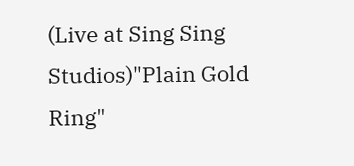(Live at Sing Sing Studios)"Plain Gold Ring"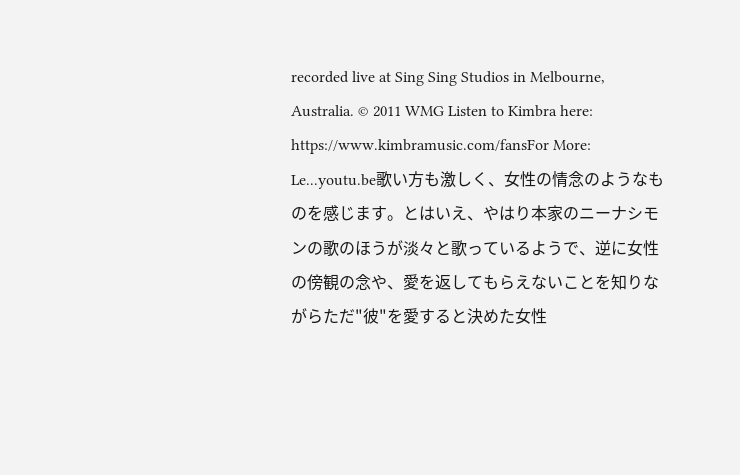recorded live at Sing Sing Studios in Melbourne, Australia. © 2011 WMG Listen to Kimbra here: https://www.kimbramusic.com/fansFor More: Le...youtu.be歌い方も激しく、女性の情念のようなものを感じます。とはいえ、やはり本家のニーナシモンの歌のほうが淡々と歌っているようで、逆に女性の傍観の念や、愛を返してもらえないことを知りながらただ"彼"を愛すると決めた女性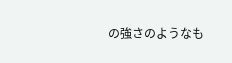の強さのようなも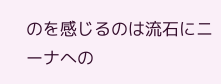のを感じるのは流石にニーナへの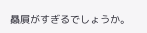贔屓がすぎるでしょうか。